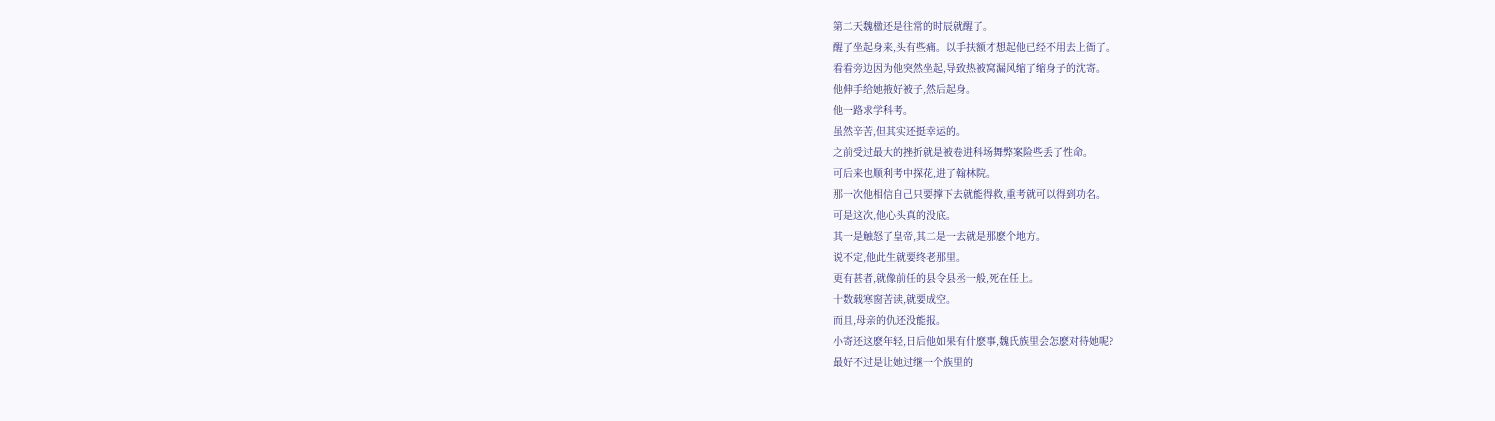第二天魏楹还是往常的时辰就醒了。
醒了坐起身来,头有些痛。以手扶额才想起他已经不用去上衙了。
看看旁边因为他突然坐起,导致热被窝漏风缩了缩身子的沈寄。
他伸手给她掖好被子,然后起身。
他一路求学科考。
虽然辛苦,但其实还挺幸运的。
之前受过最大的挫折就是被卷进科场舞弊案险些丢了性命。
可后来也顺利考中探花,进了翰林院。
那一次他相信自己只要撑下去就能得救,重考就可以得到功名。
可是这次,他心头真的没底。
其一是触怒了皇帝,其二是一去就是那麽个地方。
说不定,他此生就要终老那里。
更有甚者,就像前任的县令县丞一般,死在任上。
十数载寒窗苦读,就要成空。
而且,母亲的仇还没能报。
小寄还这麽年轻,日后他如果有什麽事,魏氏族里会怎麽对待她呢?
最好不过是让她过继一个族里的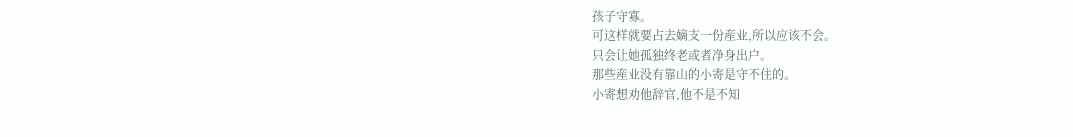孩子守寡。
可这样就要占去嫡支一份産业,所以应该不会。
只会让她孤独终老或者净身出户。
那些産业没有靠山的小寄是守不住的。
小寄想劝他辞官,他不是不知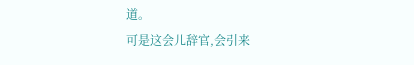道。
可是这会儿辞官,会引来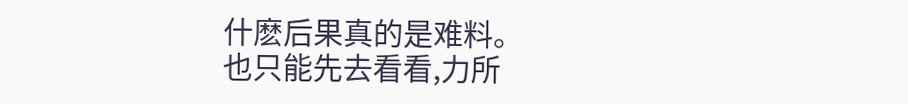什麽后果真的是难料。
也只能先去看看,力所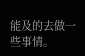能及的去做一些事情。